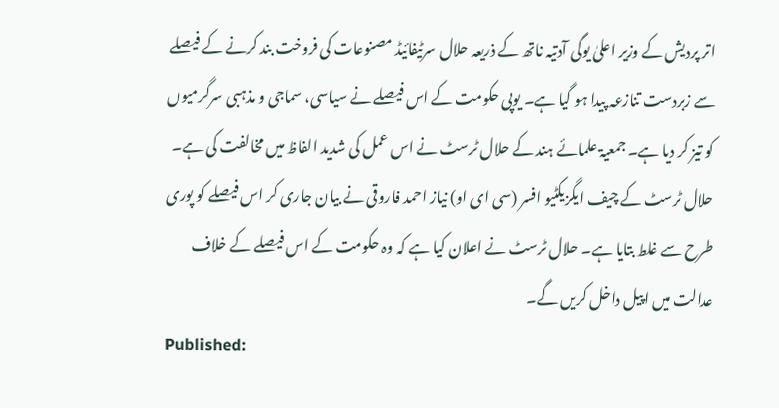اتر پردیش کے وزیر اعلیٰ یوگی آدتیہ ناتھ کے ذریعہ حلال سرٹیفائیڈ مصنوعات کی فروخت بند کرنے کے فیصلے سے زبردست تنازعہ پیدا ہو گیا ہے۔ یوپی حکومت کے اس فیصلے نے سیاسی، سماجی و مذہبی سرگرمیوں کو تیز کر دیا ہے۔ جمعیۃ علمائے ہند کے حلال ٹرسٹ نے اس عمل کی شدید الفاظ میں مخالفت کی ہے۔ حلال ٹرسٹ کے چیف ایگزیکٹیو افسر (سی ای او) نیاز احمد فاروقی نے بیان جاری کر اس فیصلے کو پوری طرح سے غلط بتایا ہے۔ حلال ٹرسٹ نے اعلان کیا ہے کہ وہ حکومت کے اس فیصلے کے خلاف عدالت میں اپیل داخل کریں گے۔
Published: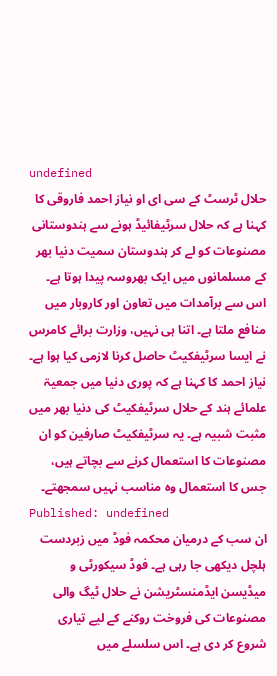undefined
حلال ٹرسٹ کے سی ای او نیاز احمد فاروقی کا کہنا ہے کہ حلال سرٹیفائیڈ ہونے سے ہندوستانی مصنوعات کو لے کر ہندوستان سمیت دنیا بھر کے مسلمانوں میں ایک بھروسہ پیدا ہوتا ہے۔ اس سے برآمدات میں تعاون اور کاروبار میں منافع ملتا ہے۔ اتنا ہی نہیں، وزارت برائے کامرس نے ایسا سرٹیفکیٹ حاصل کرنا لازمی کیا ہوا ہے۔ نیاز احمد کا کہنا ہے کہ پوری دنیا میں جمعیۃ علمائے ہند کے حلال سرٹیفکیٹ کی دنیا بھر میں مثبت شبیہ ہے۔ یہ سرٹیفکیٹ صارفین کو ان مصنوعات کا استعمال کرنے سے بچاتے ہیں، جس کا استعمال وہ مناسب نہیں سمجھتے۔
Published: undefined
ان سب کے درمیان محکمہ فوڈ میں زبردست ہلچل دیکھی جا رہی ہے۔ فوڈ سیکورٹی و میڈیسن ایڈمنسٹریشن نے حلال ٹیگ والی مصنوعات کی فروخت روکنے کے لیے تیاری شروع کر دی ہے۔ اس سلسلے میں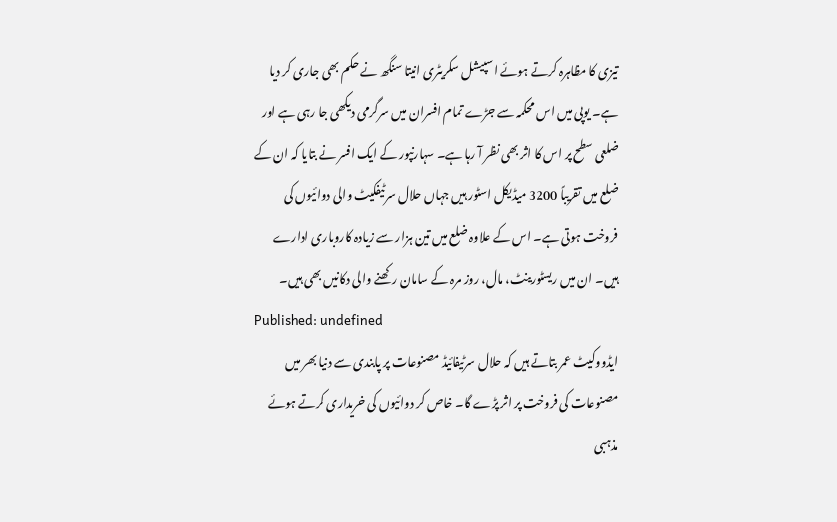تیزی کا مظاہرہ کرتے ہوئے اسپیشل سکریٹری انیتا سنگھ نے حکم بھی جاری کر دیا ہے۔ یوپی میں اس محکمہ سے جڑے تمام افسران میں سرگرمی دیکھی جا رہی ہے اور ضلعی سطح پر اس کا اثر بھی نظر آ رہا ہے۔ سہارنپور کے ایک افسر نے بتایا کہ ان کے ضلع میں تقریباً 3200 میڈیکل اسٹور ہیں جہاں حلال سرٹیفکیٹ والی دوائیوں کی فروخت ہوتی ہے۔ اس کے علاوہ ضلع میں تین ہزار سے زیادہ کاروباری ادارے ہیں۔ ان میں ریسٹورینٹ، مال، روز مرہ کے سامان رکھنے والی دکانیں بھی ہیں۔
Published: undefined
ایڈووکیٹ عمر بتاتے ہیں کہ حلال سرٹیفائیڈ مصنوعات پر پابندی سے دنیا بھر میں مصنوعات کی فروخت پر اثر پڑے گا۔ خاص کر دوائیوں کی خریداری کرتے ہوئے مذہبی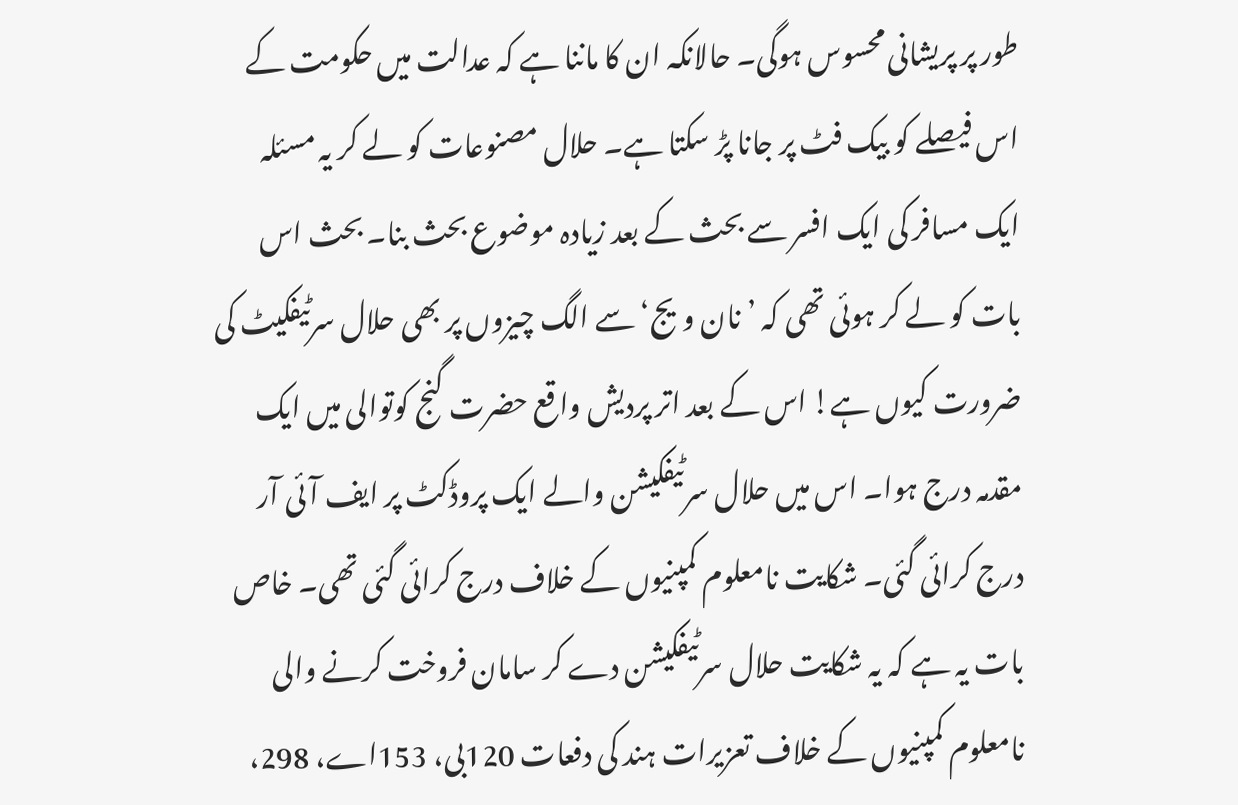طور پر پریشانی محسوس ہوگی۔ حالانکہ ان کا ماننا ہے کہ عدالت میں حکومت کے اس فیصلے کو بیک فٹ پر جانا پڑ سکتا ہے۔ حلال مصنوعات کو لے کر یہ مسئلہ ایک مسافر کی ایک افسر سے بحث کے بعد زیادہ موضوع بحث بنا۔ بحث اس بات کو لے کر ہوئی تھی کہ ’نان ویج‘ سے الگ چیزوں پر بھی حلال سرٹیفکیٹ کی ضرورت کیوں ہے! اس کے بعد اتر پردیش واقع حضرت گنج کوتوالی میں ایک مقدمہ درج ہوا۔ اس میں حلال سرٹیفکیشن والے ایک پروڈکٹ پر ایف آئی آر درج کرائی گئی۔ شکایت نامعلوم کمپنیوں کے خلاف درج کرائی گئی تھی۔ خاص بات یہ ہے کہ یہ شکایت حلال سرٹیفکیشن دے کر سامان فروخت کرنے والی نامعلوم کمپنیوں کے خلاف تعزیرات ہند کی دفعات 120بی، 153اے، 298،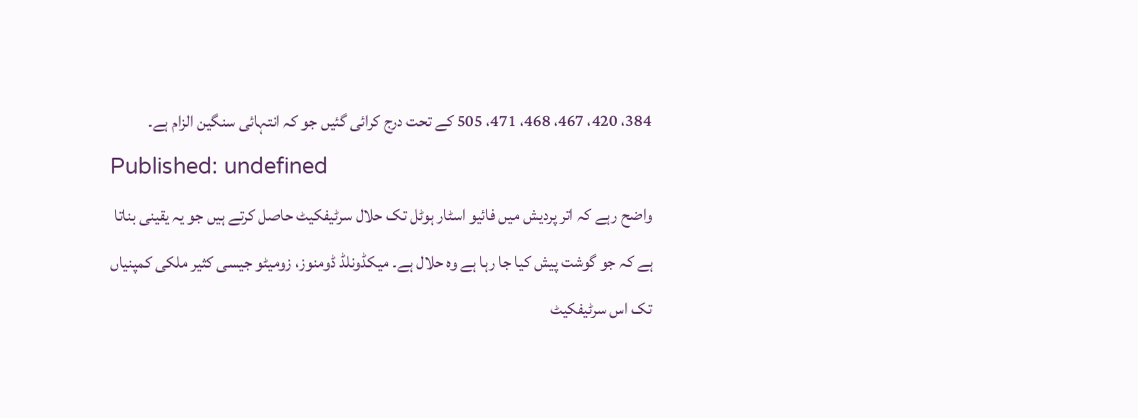384، 420، 467، 468، 471، 505 کے تحت درج کرائی گئیں جو کہ انتہائی سنگین الزام ہے۔
Published: undefined
واضح رہے کہ اتر پردیش میں فائیو اسٹار ہوٹل تک حلال سرٹیفکیٹ حاصل کرتے ہیں جو یہ یقینی بناتا ہے کہ جو گوشت پیش کیا جا رہا ہے وہ حلال ہے۔ میکڈونلڈ ڈومنوز، زومیٹو جیسی کثیر ملکی کمپنیاں تک اس سرٹیفکیٹ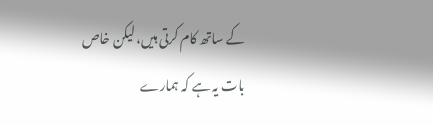کے ساتھ کام کرتی ہیں، لیکن خاص بات یہ ہے کہ ہمارے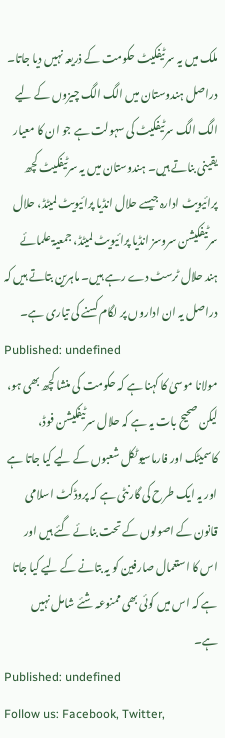ملک میں یہ سرٹیفکیٹ حکومت کے ذریعہ نہیں دیا جاتا۔ دراصل ہندوستان میں الگ الگ چیزوں کے لیے الگ الگ سرٹیفکیٹ کی سہولت ہے جو ان کا معیار یقینی بناتے ہیں۔ ہندوستان میں یہ سرٹیفکیٹ کچھ پرائیویٹ ادارہ جیسے حلال انڈیا پرائیویٹ لمیٹڈ، حلال سرٹیفکیشن سروسز انڈیا پرائیویٹ لمیٹڈ، جمعیۃ علمائے ہند حلال ٹرسٹ دے رہے ہیں۔ ماہرین بتاتے ہیں کہ دراصل یہ ان اداروں پر لگام کسنے کی تیاری ہے۔
Published: undefined
مولانا موسیٰ کا کہنا ہے کہ حکومت کی منشا کچھ بھی ہو، لیکن صحیح بات یہ ہے کہ حلال سرٹیفکیشن فوڈ، کاسمیٹک اور فارماسیوٹکل شعبوں کے لیے کیا جاتا ہے اور یہ ایک طرح کی گارنٹی ہے کہ پروڈکٹ اسلامی قانون کے اصولوں کے تحت بنائے گئے ہیں اور اس کا استعمال صارفین کو یہ بتانے کے لیے کیا جاتا ہے کہ اس میں کوئی بھی ممنوعہ شئے شامل نہیں ہے۔
Published: undefined
Follow us: Facebook, Twitter,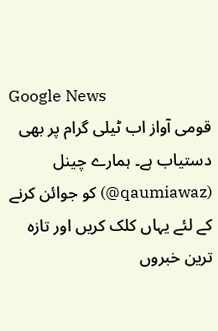Google News
قومی آواز اب ٹیلی گرام پر بھی دستیاب ہے۔ ہمارے چینل (qaumiawaz@) کو جوائن کرنے کے لئے یہاں کلک کریں اور تازہ ترین خبروں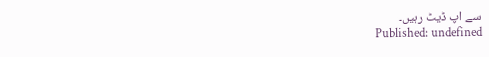سے اپ ڈیٹ رہیں۔
Published: undefined